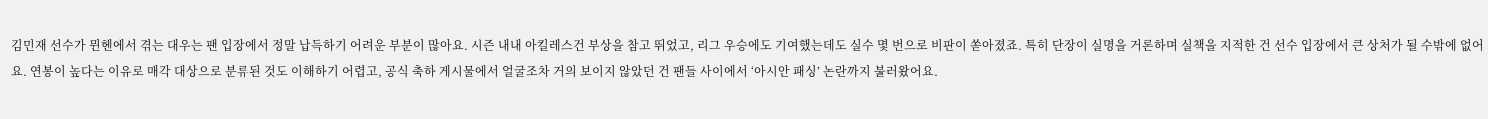김민재 선수가 뮌헨에서 겪는 대우는 팬 입장에서 정말 납득하기 어려운 부분이 많아요. 시즌 내내 아킬레스건 부상을 참고 뛰었고, 리그 우승에도 기여했는데도 실수 몇 번으로 비판이 쏟아졌죠. 특히 단장이 실명을 거론하며 실책을 지적한 건 선수 입장에서 큰 상처가 될 수밖에 없어요. 연봉이 높다는 이유로 매각 대상으로 분류된 것도 이해하기 어렵고, 공식 축하 게시물에서 얼굴조차 거의 보이지 않았던 건 팬들 사이에서 ‘아시안 패싱’ 논란까지 불러왔어요.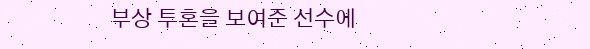부상 투혼을 보여준 선수에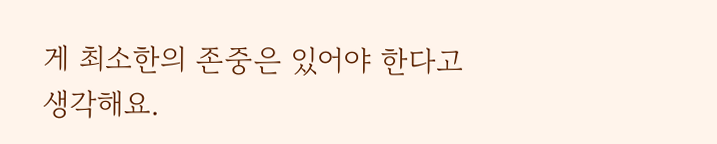게 최소한의 존중은 있어야 한다고 생각해요.